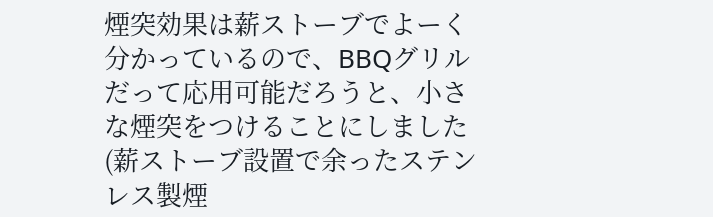煙突効果は薪ストーブでよーく分かっているので、BBQグリルだって応用可能だろうと、小さな煙突をつけることにしました(薪ストーブ設置で余ったステンレス製煙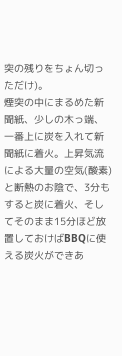突の残りをちょん切っただけ)。
煙突の中にまるめた新聞紙、少しの木っ端、一番上に炭を入れて新聞紙に着火。上昇気流による大量の空気(酸素)と断熱のお陰で、3分もすると炭に着火、そしてそのまま15分ほど放置しておけばBBQに使える炭火ができあ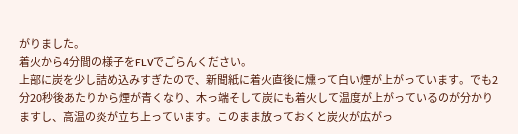がりました。
着火から4分間の様子をFLVでごらんください。
上部に炭を少し詰め込みすぎたので、新聞紙に着火直後に燻って白い煙が上がっています。でも2分20秒後あたりから煙が青くなり、木っ端そして炭にも着火して温度が上がっているのが分かりますし、高温の炎が立ち上っています。このまま放っておくと炭火が広がっ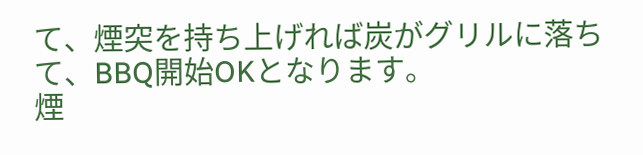て、煙突を持ち上げれば炭がグリルに落ちて、BBQ開始OKとなります。
煙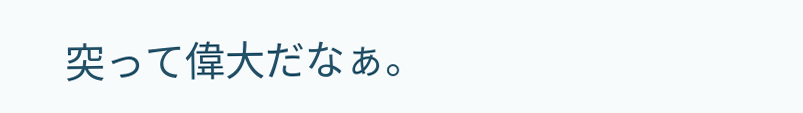突って偉大だなぁ。